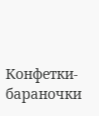Конфетки-бараночки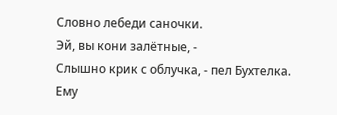Словно лебеди саночки.
Эй, вы кони залётные, -
Слышно крик с облучка, - пел Бухтелка.
Ему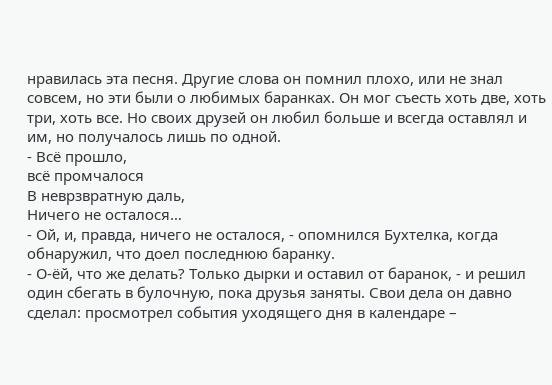нравилась эта песня. Другие слова он помнил плохо, или не знал совсем, но эти были о любимых баранках. Он мог съесть хоть две, хоть три, хоть все. Но своих друзей он любил больше и всегда оставлял и им, но получалось лишь по одной.
- Всё прошло,
всё промчалося
В неврзвратную даль,
Ничего не осталося…
- Ой, и, правда, ничего не осталося, - опомнился Бухтелка, когда обнаружил, что доел последнюю баранку.
- О-ёй, что же делать? Только дырки и оставил от баранок, - и решил один сбегать в булочную, пока друзья заняты. Свои дела он давно сделал: просмотрел события уходящего дня в календаре –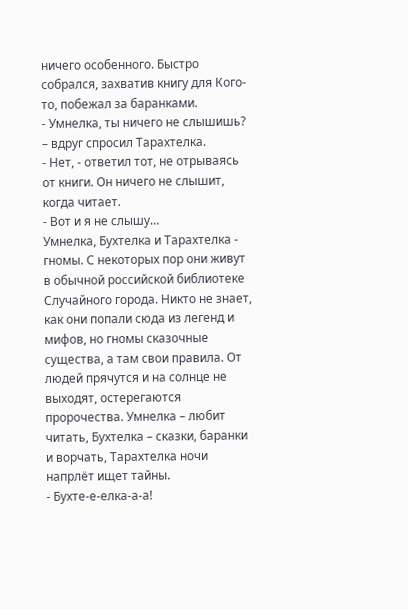ничего особенного. Быстро собрался, захватив книгу для Кого-то, побежал за баранками.
- Умнелка, ты ничего не слышишь? – вдруг спросил Тарахтелка.
- Нет, - ответил тот, не отрываясь от книги. Он ничего не слышит, когда читает.
- Вот и я не слышу…
Умнелка, Бухтелка и Тарахтелка - гномы. С некоторых пор они живут в обычной российской библиотеке Случайного города. Никто не знает, как они попали сюда из легенд и мифов, но гномы сказочные существа, а там свои правила. От людей прячутся и на солнце не выходят, остерегаются пророчества. Умнелка – любит читать, Бухтелка – сказки, баранки и ворчать, Тарахтелка ночи напрлёт ищет тайны.
- Бухте-е-елка-а-а!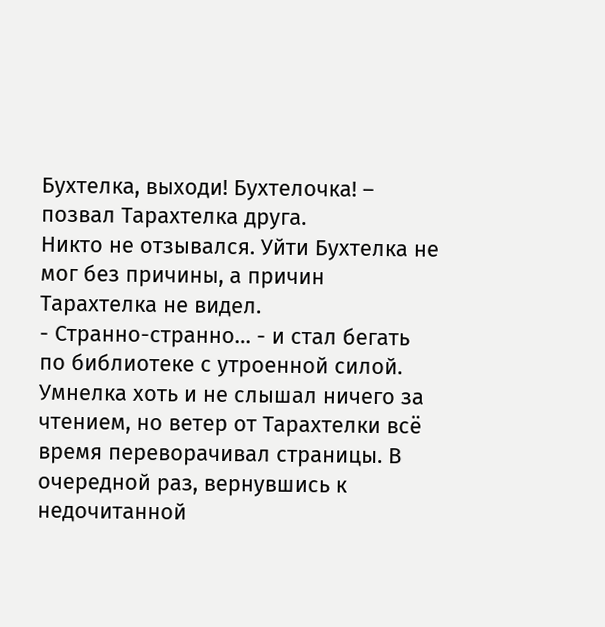Бухтелка, выходи! Бухтелочка! – позвал Тарахтелка друга.
Никто не отзывался. Уйти Бухтелка не мог без причины, а причин Тарахтелка не видел.
- Странно-странно… - и стал бегать по библиотеке с утроенной силой.
Умнелка хоть и не слышал ничего за чтением, но ветер от Тарахтелки всё время переворачивал страницы. В очередной раз, вернувшись к недочитанной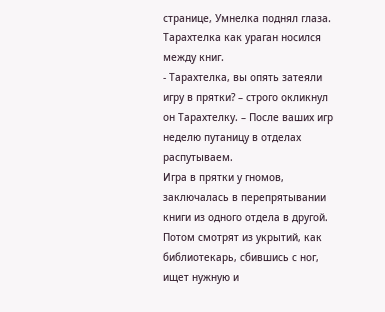странице, Умнелка поднял глаза.
Тарахтелка как ураган носился между книг.
- Тарахтелка, вы опять затеяли игру в прятки? – строго окликнул он Тарахтелку. – После ваших игр неделю путаницу в отделах распутываем.
Игра в прятки у гномов, заключалась в перепрятывании книги из одного отдела в другой. Потом смотрят из укрытий, как библиотекарь, сбившись с ног, ищет нужную и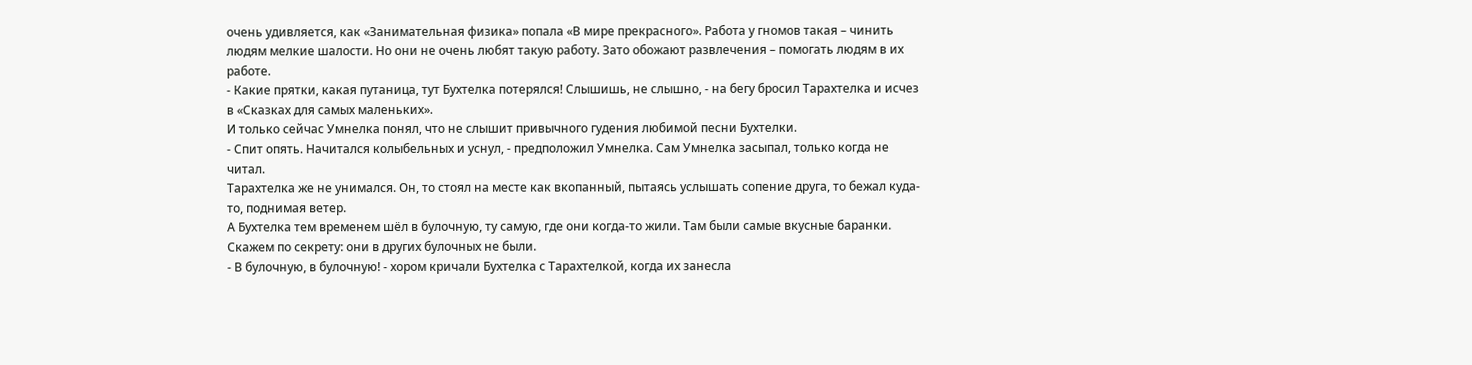очень удивляется, как «Занимательная физика» попала «В мире прекрасного». Работа у гномов такая – чинить людям мелкие шалости. Но они не очень любят такую работу. Зато обожают развлечения – помогать людям в их работе.
- Какие прятки, какая путаница, тут Бухтелка потерялся! Слышишь, не слышно, - на бегу бросил Тарахтелка и исчез в «Сказках для самых маленьких».
И только сейчас Умнелка понял, что не слышит привычного гудения любимой песни Бухтелки.
- Спит опять. Начитался колыбельных и уснул, - предположил Умнелка. Сам Умнелка засыпал, только когда не читал.
Тарахтелка же не унимался. Он, то стоял на месте как вкопанный, пытаясь услышать сопение друга, то бежал куда-то, поднимая ветер.
А Бухтелка тем временем шёл в булочную, ту самую, где они когда-то жили. Там были самые вкусные баранки. Скажем по секрету: они в других булочных не были.
- В булочную, в булочную! - хором кричали Бухтелка с Тарахтелкой, когда их занесла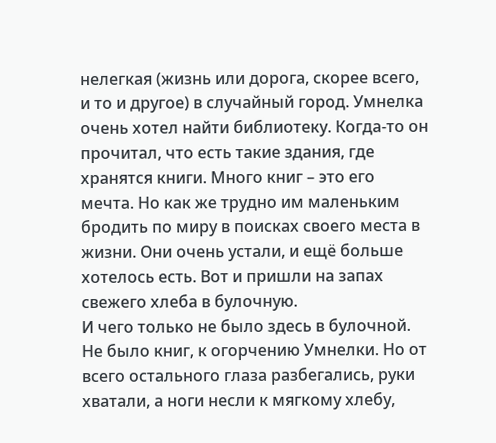нелегкая (жизнь или дорога, скорее всего, и то и другое) в случайный город. Умнелка очень хотел найти библиотеку. Когда-то он прочитал, что есть такие здания, где хранятся книги. Много книг – это его мечта. Но как же трудно им маленьким бродить по миру в поисках своего места в жизни. Они очень устали, и ещё больше хотелось есть. Вот и пришли на запах свежего хлеба в булочную.
И чего только не было здесь в булочной. Не было книг, к огорчению Умнелки. Но от всего остального глаза разбегались, руки хватали, а ноги несли к мягкому хлебу,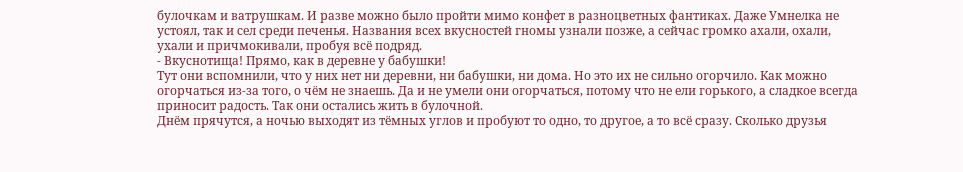булочкам и ватрушкам. И разве можно было пройти мимо конфет в разноцветных фантиках. Даже Умнелка не устоял, так и сел среди печенья. Названия всех вкусностей гномы узнали позже, а сейчас громко ахали, охали, ухали и причмокивали, пробуя всё подряд.
- Вкуснотища! Прямо, как в деревне у бабушки!
Тут они вспомнили, что у них нет ни деревни, ни бабушки, ни дома. Но это их не сильно огорчило. Как можно огорчаться из-за того, о чём не знаешь. Да и не умели они огорчаться, потому что не ели горького, а сладкое всегда приносит радость. Так они остались жить в булочной.
Днём прячутся, а ночью выходят из тёмных углов и пробуют то одно, то другое, а то всё сразу. Сколько друзья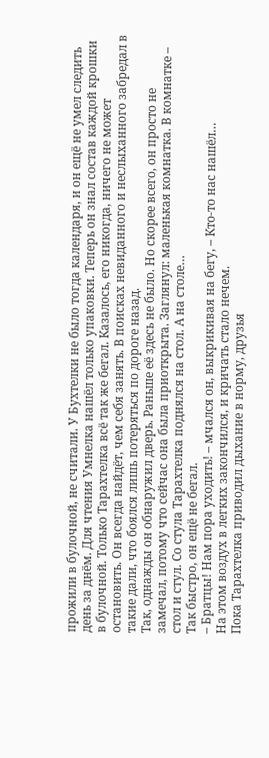прожили в булочной, не считали. У Бухтелки не было тогда календаря, и он ещё не умел следить день за днём. Для чтения Умнелка нашёл только упаковки. Теперь он знал состав каждой крошки в булочной. Только Тарахтелка всё так же бегал. Казалось, его никогда, ничего не может остановить. Он всегда найдёт, чем себя занять. В поисках невиданного и неслыханного забредал в такие дали, что боялся лишь потеряться по дороге назад.
Так, однажды он обнаружил дверь. Раньше её здесь не было. Но скорее всего, он просто не замечал, потому что сейчас она была приоткрыта. Заглянул: маленькая комнатка. В комнатке – стол и стул. Со стула Тарахтелка поднялся на стол. А на столе…
Так быстро, он ещё не бегал.
– Братцы! Нам пора уходить! – мчался он, выкрикивая на бегу, – Кто-то нас нашёл…
На этом воздух в легких закончился, и кричать стало нечем.
Пока Тарахтелка приводил дыхание в норму, друзья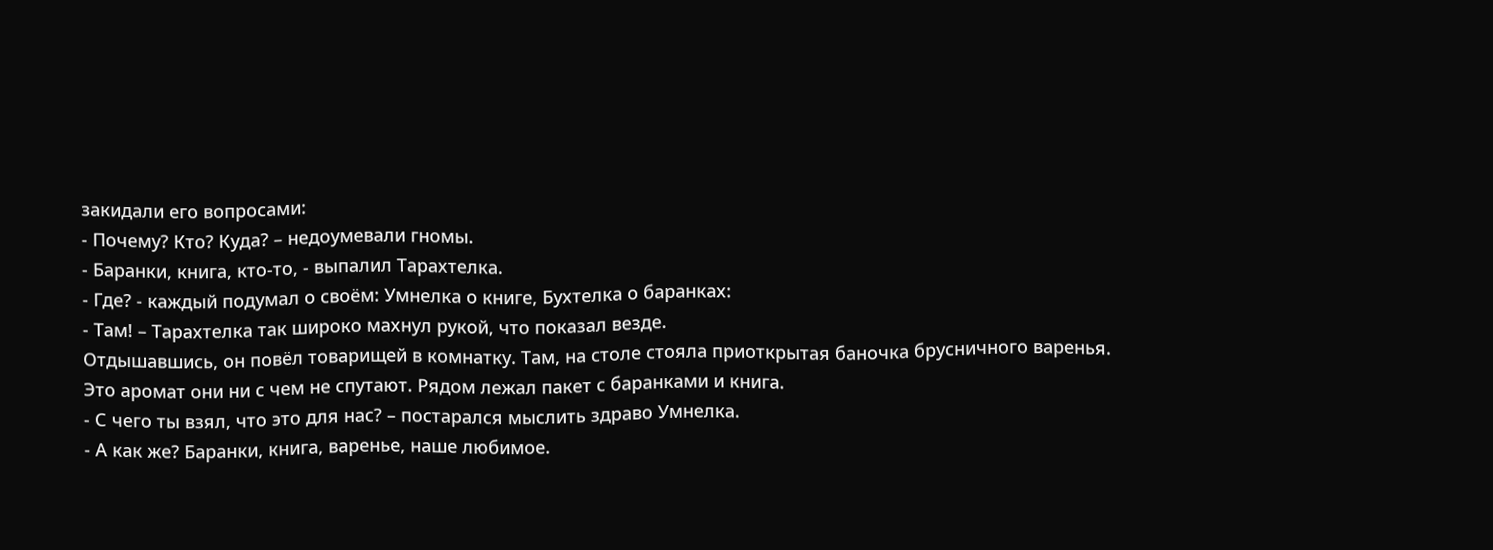закидали его вопросами:
- Почему? Кто? Куда? – недоумевали гномы.
- Баранки, книга, кто-то, - выпалил Тарахтелка.
- Где? - каждый подумал о своём: Умнелка о книге, Бухтелка о баранках:
- Там! – Тарахтелка так широко махнул рукой, что показал везде.
Отдышавшись, он повёл товарищей в комнатку. Там, на столе стояла приоткрытая баночка брусничного варенья. Это аромат они ни с чем не спутают. Рядом лежал пакет с баранками и книга.
- С чего ты взял, что это для нас? – постарался мыслить здраво Умнелка.
- А как же? Баранки, книга, варенье, наше любимое.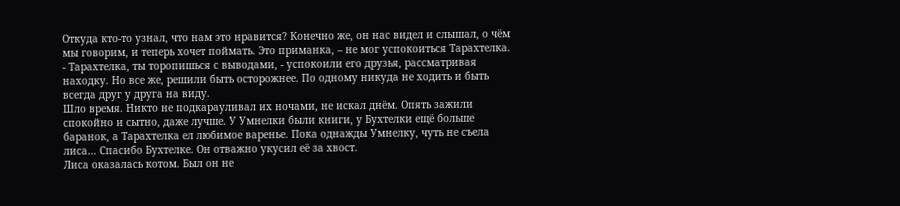Откуда кто-то узнал, что нам это нравится? Конечно же, он нас видел и слышал, о чём мы говорим, и теперь хочет поймать. Это приманка, – не мог успокоиться Тарахтелка.
- Тарахтелка, ты торопишься с выводами, - успокоили его друзья, рассматривая находку. Но все же, решили быть осторожнее. По одному никуда не ходить и быть всегда друг у друга на виду.
Шло время. Никто не подкарауливал их ночами, не искал днём. Опять зажили спокойно и сытно, даже лучше. У Умнелки были книги, у Бухтелки ещё больше баранок, а Тарахтелка ел любимое варенье. Пока однажды Умнелку, чуть не съела лиса… Спасибо Бухтелке. Он отважно укусил её за хвост.
Лиса оказалась котом. Был он не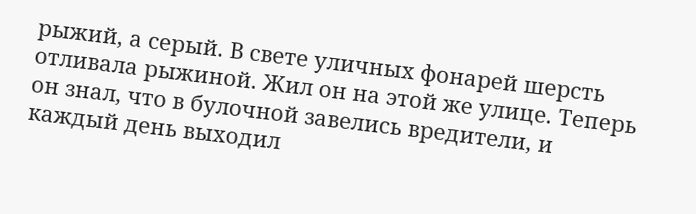рыжий, а серый. В свете уличных фонарей шерсть отливала рыжиной. Жил он на этой же улице. Теперь он знал, что в булочной завелись вредители, и каждый день выходил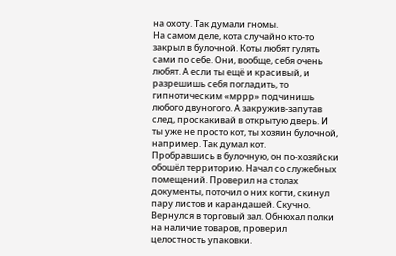на охоту. Так думали гномы.
На самом деле, кота случайно кто-то закрыл в булочной. Коты любят гулять сами по себе. Они, вообще, себя очень любят. А если ты ещё и красивый, и разрешишь себя погладить, то гипнотическим «мррр» подчинишь любого двуногого. А закружив-запутав след, проскакивай в открытую дверь. И ты уже не просто кот, ты хозяин булочной, например. Так думал кот.
Пробравшись в булочную, он по-хозяйски обошёл территорию. Начал со служебных помещений. Проверил на столах документы, поточил о них когти, скинул пару листов и карандашей. Скучно. Вернулся в торговый зал. Обнюхал полки на наличие товаров, проверил целостность упаковки.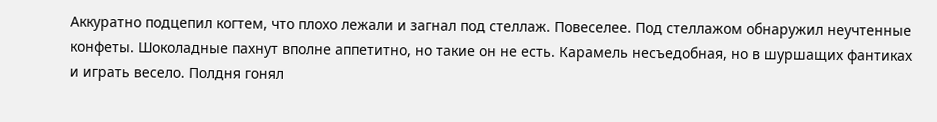Аккуратно подцепил когтем, что плохо лежали и загнал под стеллаж. Повеселее. Под стеллажом обнаружил неучтенные конфеты. Шоколадные пахнут вполне аппетитно, но такие он не есть. Карамель несъедобная, но в шуршащих фантиках и играть весело. Полдня гонял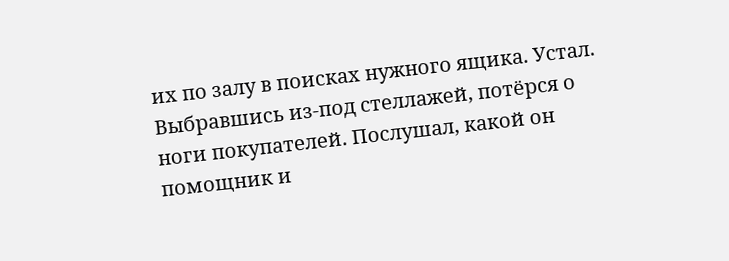их по залу в поисках нужного ящика. Устал. Выбравшись из-под стеллажей, потёрся о ноги покупателей. Послушал, какой он помощник и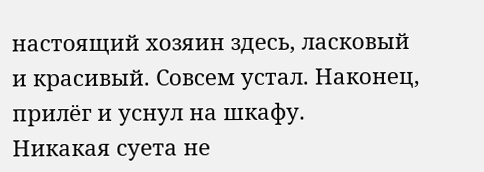настоящий хозяин здесь, ласковый и красивый. Совсем устал. Наконец, прилёг и уснул на шкафу.
Никакая суета не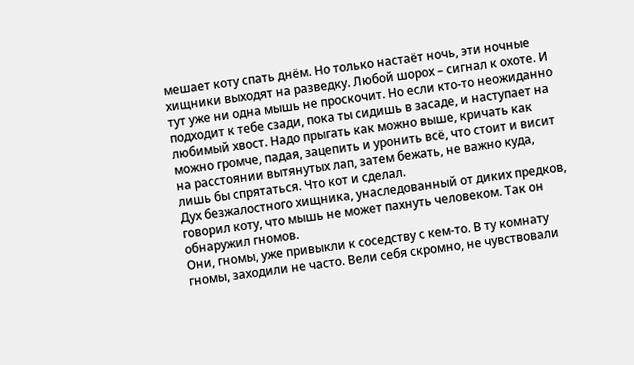мешает коту спать днём. Но только настаёт ночь, эти ночные хищники выходят на разведку. Любой шорох – сигнал к охоте. И тут уже ни одна мышь не проскочит. Но если кто-то неожиданно подходит к тебе сзади, пока ты сидишь в засаде, и наступает на любимый хвост. Надо прыгать как можно выше, кричать как можно громче, падая, зацепить и уронить всё, что стоит и висит на расстоянии вытянутых лап, затем бежать, не важно куда, лишь бы спрятаться. Что кот и сделал.
Дух безжалостного хищника, унаследованный от диких предков, говорил коту, что мышь не может пахнуть человеком. Так он обнаружил гномов.
Они, гномы, уже привыкли к соседству с кем-то. В ту комнату гномы, заходили не часто. Вели себя скромно, не чувствовали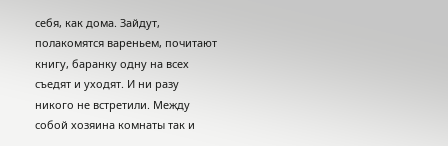себя, как дома. Зайдут, полакомятся вареньем, почитают книгу, баранку одну на всех съедят и уходят. И ни разу никого не встретили. Между собой хозяина комнаты так и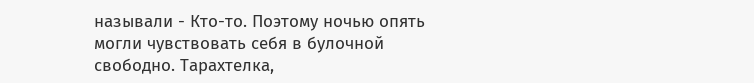называли - Кто-то. Поэтому ночью опять могли чувствовать себя в булочной свободно. Тарахтелка,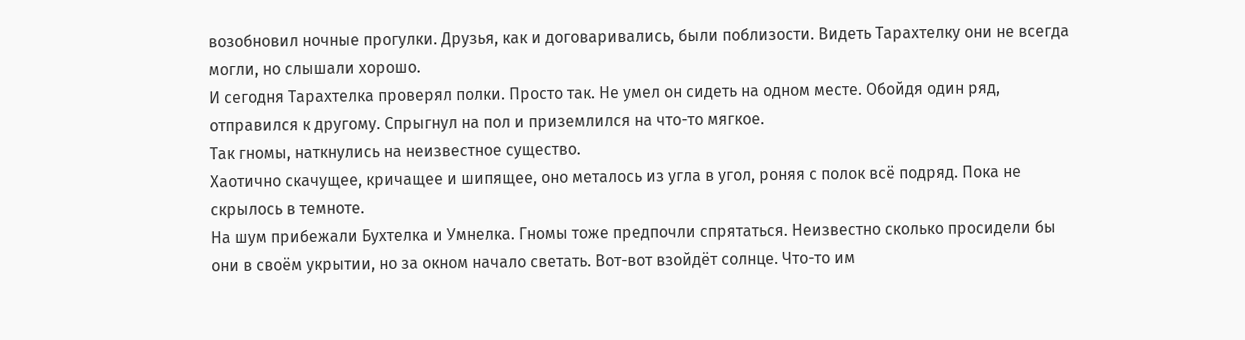возобновил ночные прогулки. Друзья, как и договаривались, были поблизости. Видеть Тарахтелку они не всегда могли, но слышали хорошо.
И сегодня Тарахтелка проверял полки. Просто так. Не умел он сидеть на одном месте. Обойдя один ряд, отправился к другому. Спрыгнул на пол и приземлился на что-то мягкое.
Так гномы, наткнулись на неизвестное существо.
Хаотично скачущее, кричащее и шипящее, оно металось из угла в угол, роняя с полок всё подряд. Пока не скрылось в темноте.
На шум прибежали Бухтелка и Умнелка. Гномы тоже предпочли спрятаться. Неизвестно сколько просидели бы они в своём укрытии, но за окном начало светать. Вот-вот взойдёт солнце. Что-то им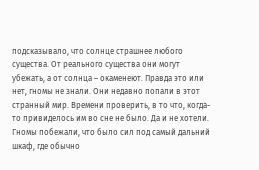подсказывало, что солнце страшнее любого существа. От реального существа они могут убежать, а от солнца – окаменеют. Правда это или нет, гномы не знали. Они недавно попали в этот странный мир. Времени проверить, в то что, когда-то привиделось им во сне не было. Да и не хотели.
Гномы побежали, что было сил под самый дальний шкаф, где обычно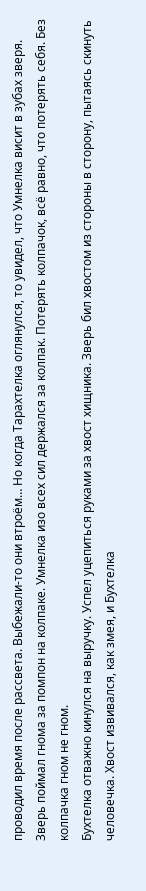проводил время после рассвета. Выбежали-то они втроём… Но когда Тарахтелка оглянулся, то увидел, что Умнелка висит в зубах зверя. Зверь поймал гнома за помпон на колпаке. Умнелка изо всех сил держался за колпак. Потерять колпачок, всё равно, что потерять себя. Без колпачка гном не гном.
Бухтелка отважно кинулся на выручку. Успел уцепиться руками за хвост хищника. Зверь бил хвостом из стороны в сторону, пытаясь скинуть человечка. Хвост извивался, как змея, и Бухтелка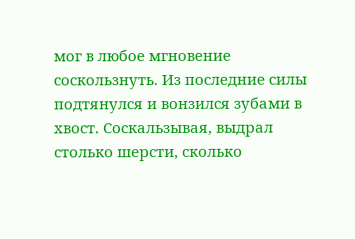мог в любое мгновение соскользнуть. Из последние силы подтянулся и вонзился зубами в хвост. Соскальзывая, выдрал столько шерсти, сколько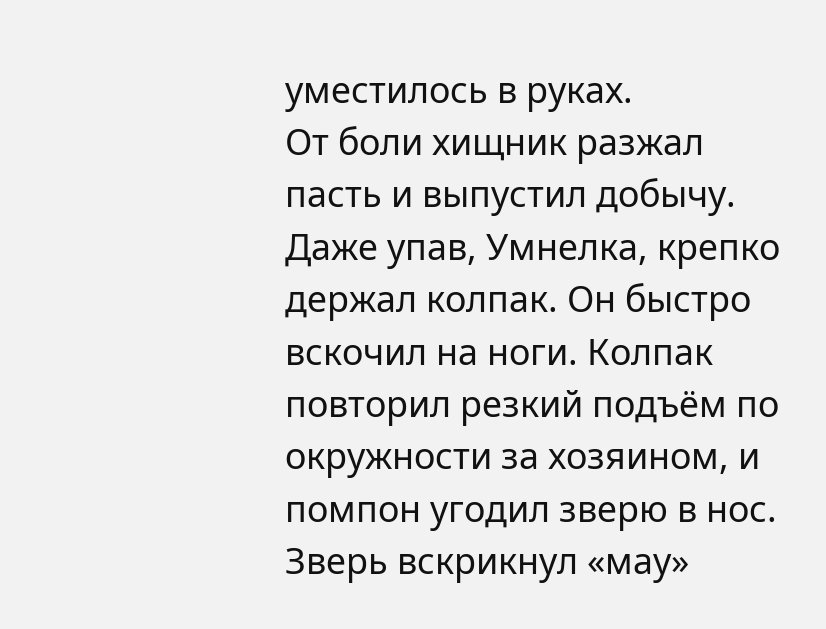уместилось в руках.
От боли хищник разжал пасть и выпустил добычу. Даже упав, Умнелка, крепко держал колпак. Он быстро вскочил на ноги. Колпак повторил резкий подъём по окружности за хозяином, и помпон угодил зверю в нос. Зверь вскрикнул «мау»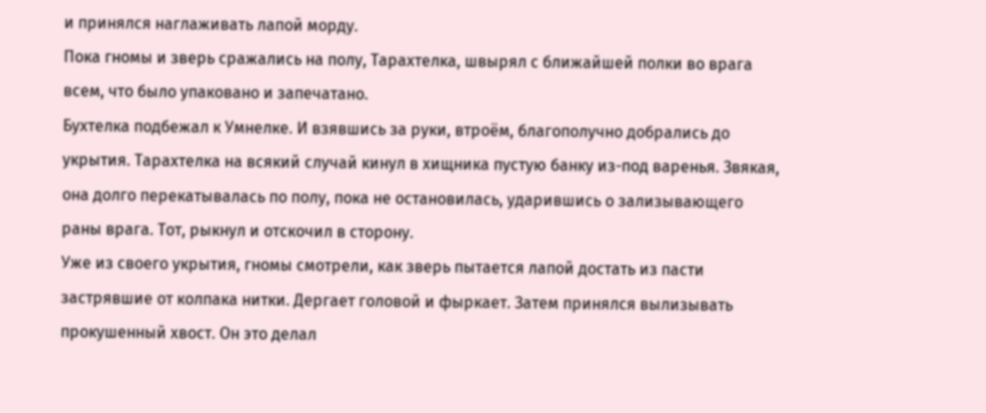и принялся наглаживать лапой морду.
Пока гномы и зверь сражались на полу, Тарахтелка, швырял с ближайшей полки во врага всем, что было упаковано и запечатано.
Бухтелка подбежал к Умнелке. И взявшись за руки, втроём, благополучно добрались до укрытия. Тарахтелка на всякий случай кинул в хищника пустую банку из-под варенья. Звякая, она долго перекатывалась по полу, пока не остановилась, ударившись о зализывающего раны врага. Тот, рыкнул и отскочил в сторону.
Уже из своего укрытия, гномы смотрели, как зверь пытается лапой достать из пасти застрявшие от колпака нитки. Дергает головой и фыркает. Затем принялся вылизывать прокушенный хвост. Он это делал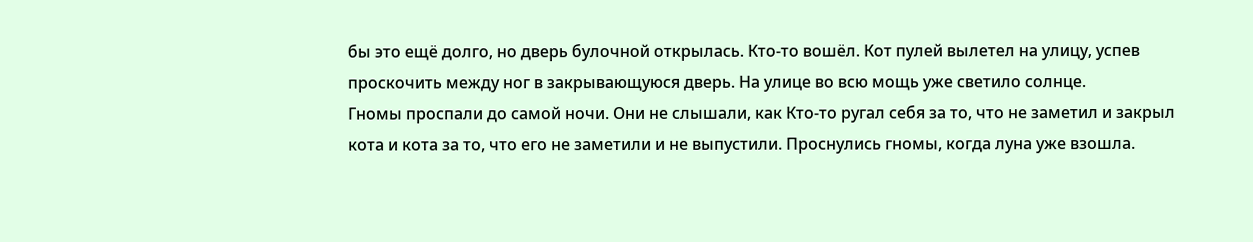бы это ещё долго, но дверь булочной открылась. Кто-то вошёл. Кот пулей вылетел на улицу, успев проскочить между ног в закрывающуюся дверь. На улице во всю мощь уже светило солнце.
Гномы проспали до самой ночи. Они не слышали, как Кто-то ругал себя за то, что не заметил и закрыл кота и кота за то, что его не заметили и не выпустили. Проснулись гномы, когда луна уже взошла.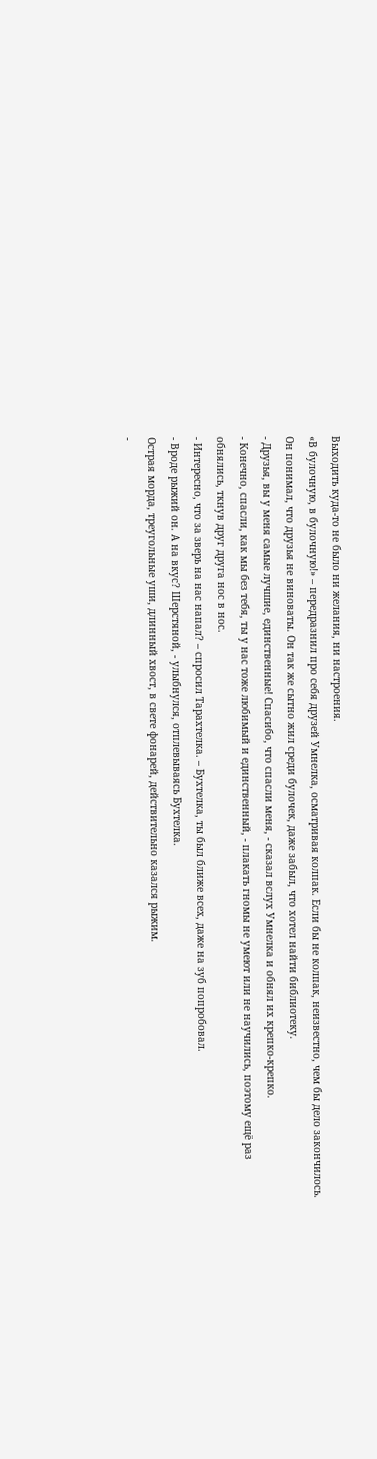Выходить куда-то не было ни желания, ни настроения.
«В булочную, в булочную!» – передразнил про себя друзей Умнелка, осматривая колпак. Если бы не колпак, неизвестно, чем бы дело закончилось. Он понимал, что друзья не виноваты. Он так же сытно жил среди булочек, даже забыл, что хотел найти библиотеку.
- Друзья, вы у меня самые лучшие, единственные! Спасибо, что спасли меня, - сказал вслух Умнелка и обнял их крепко-крепко.
- Конечно, спасли, как мы без тебя, ты у нас тоже любимый и единственный, - плакать гномы не умеют или не научились, поэтому ещё раз обнялись, ткнув друг друга нос в нос.
- Интересно, что за зверь на нас напал? – спросил Тарахтелка. – Бухтелка, ты был ближе всех, даже на зуб попробовал.
- Вроде рыжий он. А на вкус? Шерстяной, - улыбнулся, отплевываясь Бухтелка.
Острая морда, треугольные уши, длинный хвост, в свете фонарей, действительно казался рыжим.
-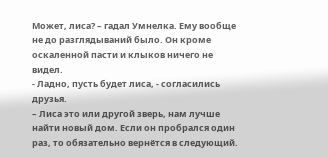Может, лиса? – гадал Умнелка. Ему вообще не до разглядываний было. Он кроме оскаленной пасти и клыков ничего не видел.
- Ладно, пусть будет лиса, - согласились друзья.
– Лиса это или другой зверь, нам лучше найти новый дом. Если он пробрался один раз, то обязательно вернётся в следующий.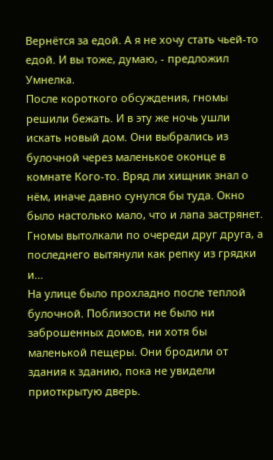Вернётся за едой. А я не хочу стать чьей-то едой. И вы тоже, думаю, - предложил Умнелка.
После короткого обсуждения, гномы решили бежать. И в эту же ночь ушли искать новый дом. Они выбрались из булочной через маленькое оконце в комнате Кого-то. Вряд ли хищник знал о нём, иначе давно сунулся бы туда. Окно было настолько мало, что и лапа застрянет. Гномы вытолкали по очереди друг друга, а последнего вытянули как репку из грядки и…
На улице было прохладно после теплой булочной. Поблизости не было ни заброшенных домов, ни хотя бы маленькой пещеры. Они бродили от здания к зданию, пока не увидели приоткрытую дверь.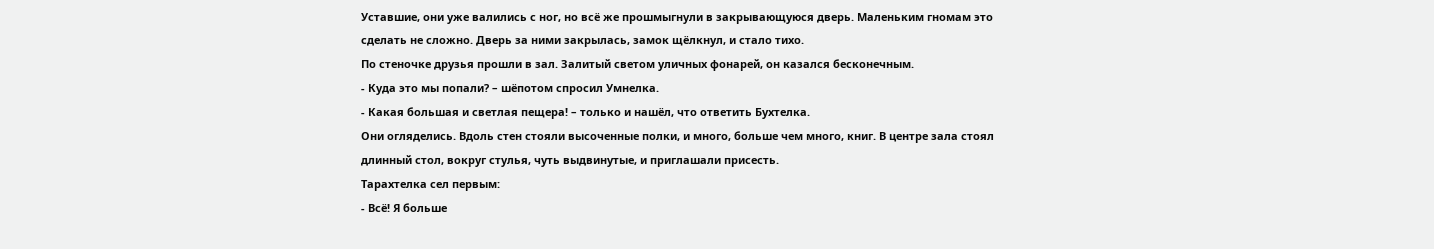Уставшие, они уже валились с ног, но всё же прошмыгнули в закрывающуюся дверь. Маленьким гномам это сделать не сложно. Дверь за ними закрылась, замок щёлкнул, и стало тихо.
По стеночке друзья прошли в зал. Залитый светом уличных фонарей, он казался бесконечным.
- Куда это мы попали? – шёпотом спросил Умнелка.
- Какая большая и светлая пещера! – только и нашёл, что ответить Бухтелка.
Они огляделись. Вдоль стен стояли высоченные полки, и много, больше чем много, книг. В центре зала стоял длинный стол, вокруг стулья, чуть выдвинутые, и приглашали присесть.
Тарахтелка сел первым:
- Всё! Я больше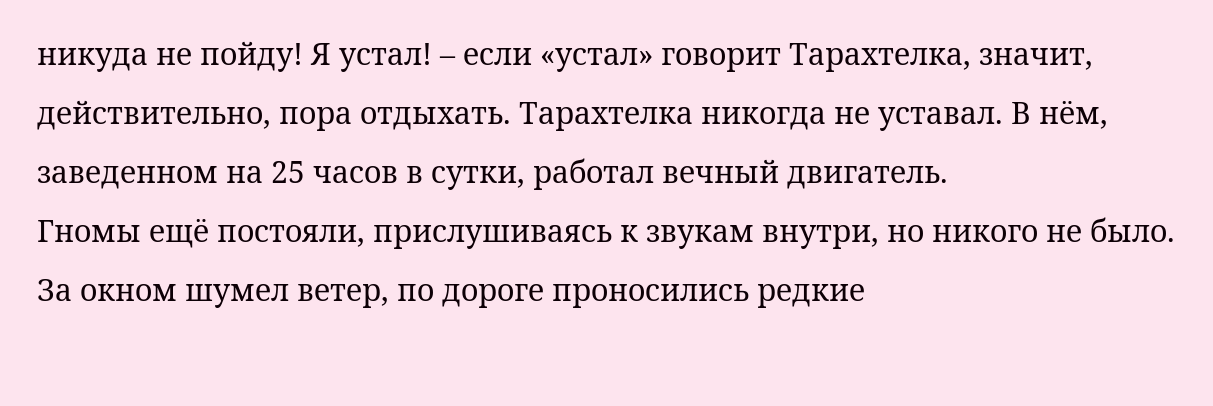никуда не пойду! Я устал! – если «устал» говорит Тарахтелка, значит, действительно, пора отдыхать. Тарахтелка никогда не уставал. В нём, заведенном на 25 часов в сутки, работал вечный двигатель.
Гномы ещё постояли, прислушиваясь к звукам внутри, но никого не было. За окном шумел ветер, по дороге проносились редкие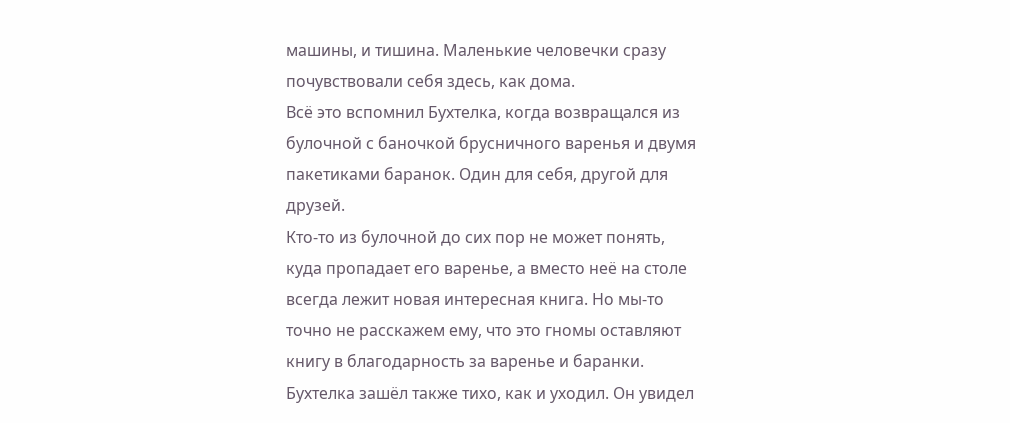машины, и тишина. Маленькие человечки сразу почувствовали себя здесь, как дома.
Всё это вспомнил Бухтелка, когда возвращался из булочной с баночкой брусничного варенья и двумя пакетиками баранок. Один для себя, другой для друзей.
Кто-то из булочной до сих пор не может понять, куда пропадает его варенье, а вместо неё на столе всегда лежит новая интересная книга. Но мы-то точно не расскажем ему, что это гномы оставляют книгу в благодарность за варенье и баранки.
Бухтелка зашёл также тихо, как и уходил. Он увидел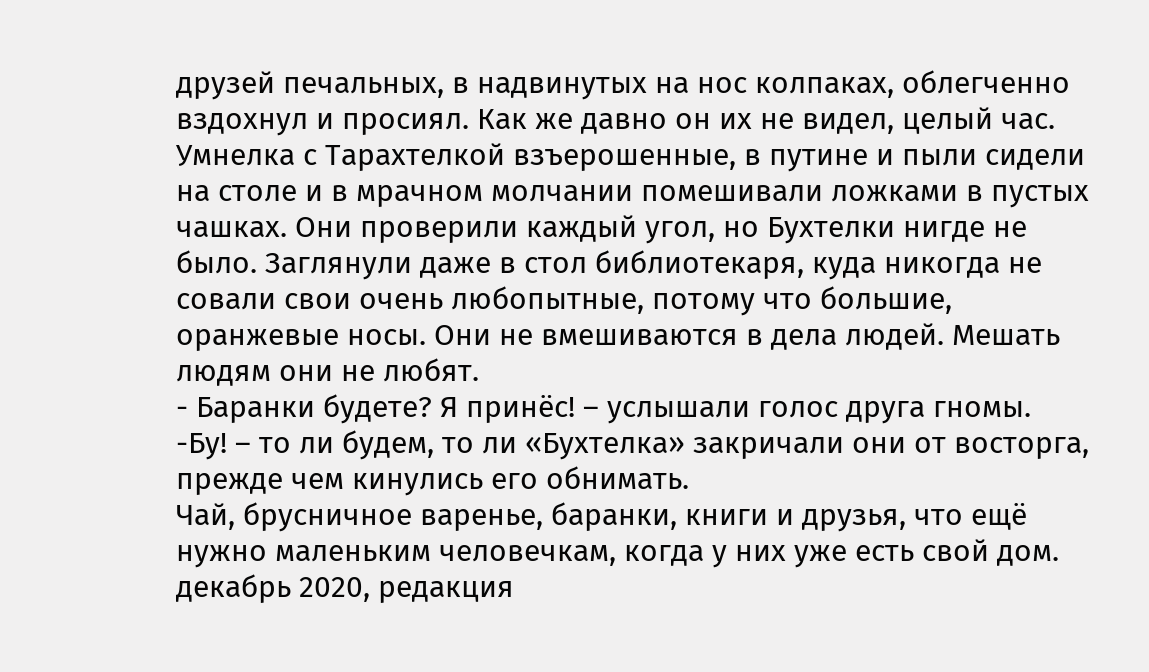друзей печальных, в надвинутых на нос колпаках, облегченно вздохнул и просиял. Как же давно он их не видел, целый час. Умнелка с Тарахтелкой взъерошенные, в путине и пыли сидели на столе и в мрачном молчании помешивали ложками в пустых чашках. Они проверили каждый угол, но Бухтелки нигде не было. Заглянули даже в стол библиотекаря, куда никогда не совали свои очень любопытные, потому что большие, оранжевые носы. Они не вмешиваются в дела людей. Мешать людям они не любят.
- Баранки будете? Я принёс! – услышали голос друга гномы.
-Бу! – то ли будем, то ли «Бухтелка» закричали они от восторга, прежде чем кинулись его обнимать.
Чай, брусничное варенье, баранки, книги и друзья, что ещё нужно маленьким человечкам, когда у них уже есть свой дом.
декабрь 2020, редакция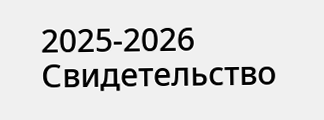2025-2026
Свидетельство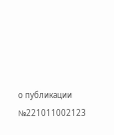о публикации №221011002123